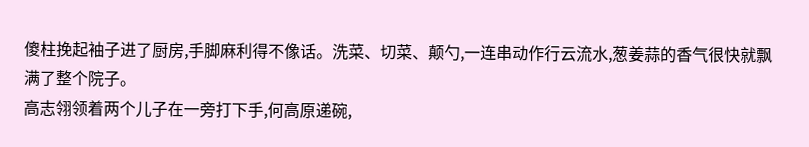傻柱挽起袖子进了厨房,手脚麻利得不像话。洗菜、切菜、颠勺,一连串动作行云流水,葱姜蒜的香气很快就飘满了整个院子。
高志翎领着两个儿子在一旁打下手,何高原递碗,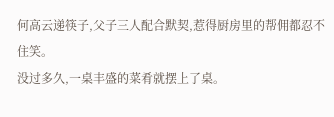何高云递筷子,父子三人配合默契,惹得厨房里的帮佣都忍不住笑。
没过多久,一桌丰盛的菜肴就摆上了桌。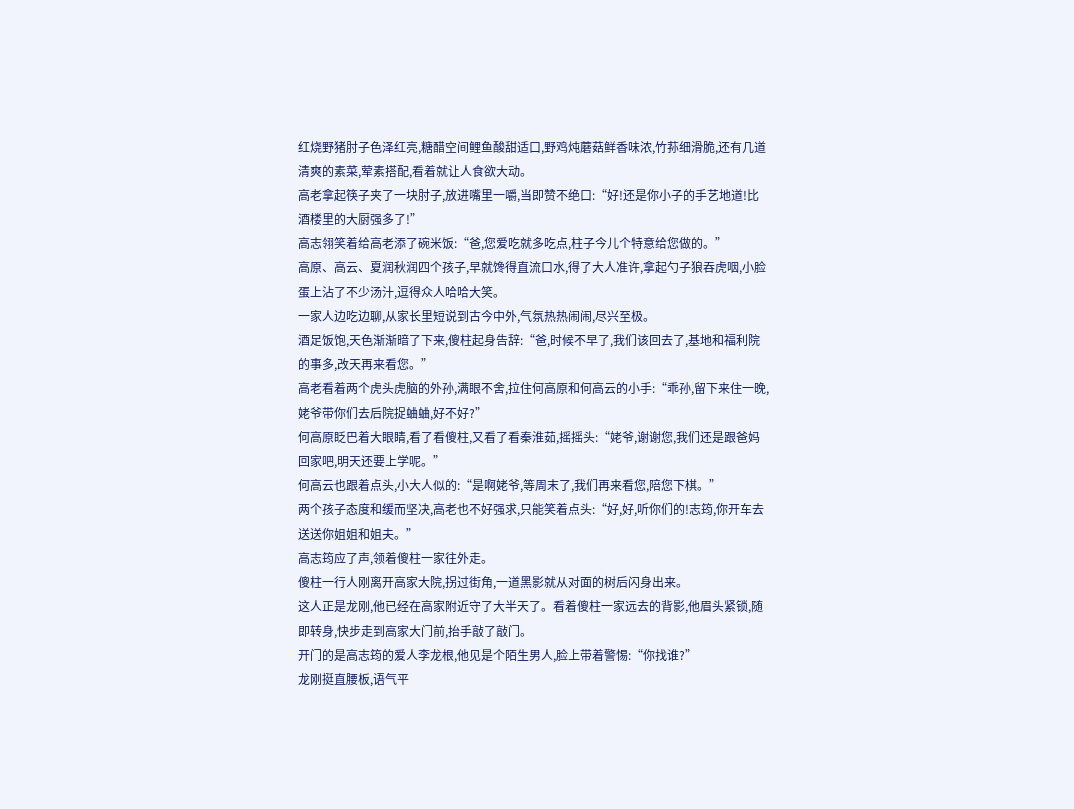红烧野猪肘子色泽红亮,糖醋空间鲤鱼酸甜适口,野鸡炖蘑菇鲜香味浓,竹荪细滑脆,还有几道清爽的素菜,荤素搭配,看着就让人食欲大动。
高老拿起筷子夹了一块肘子,放进嘴里一嚼,当即赞不绝口:“好!还是你小子的手艺地道!比酒楼里的大厨强多了!”
高志翎笑着给高老添了碗米饭:“爸,您爱吃就多吃点,柱子今儿个特意给您做的。”
高原、高云、夏润秋润四个孩子,早就馋得直流口水,得了大人准许,拿起勺子狼吞虎咽,小脸蛋上沾了不少汤汁,逗得众人哈哈大笑。
一家人边吃边聊,从家长里短说到古今中外,气氛热热闹闹,尽兴至极。
酒足饭饱,天色渐渐暗了下来,傻柱起身告辞:“爸,时候不早了,我们该回去了,基地和福利院的事多,改天再来看您。”
高老看着两个虎头虎脑的外孙,满眼不舍,拉住何高原和何高云的小手:“乖孙,留下来住一晚,姥爷带你们去后院捉蛐蛐,好不好?”
何高原眨巴着大眼睛,看了看傻柱,又看了看秦淮茹,摇摇头:“姥爷,谢谢您,我们还是跟爸妈回家吧,明天还要上学呢。”
何高云也跟着点头,小大人似的:“是啊姥爷,等周末了,我们再来看您,陪您下棋。”
两个孩子态度和缓而坚决,高老也不好强求,只能笑着点头:“好,好,听你们的!志筠,你开车去送送你姐姐和姐夫。”
高志筠应了声,领着傻柱一家往外走。
傻柱一行人刚离开高家大院,拐过街角,一道黑影就从对面的树后闪身出来。
这人正是龙刚,他已经在高家附近守了大半天了。看着傻柱一家远去的背影,他眉头紧锁,随即转身,快步走到高家大门前,抬手敲了敲门。
开门的是高志筠的爱人李龙根,他见是个陌生男人,脸上带着警惕:“你找谁?”
龙刚挺直腰板,语气平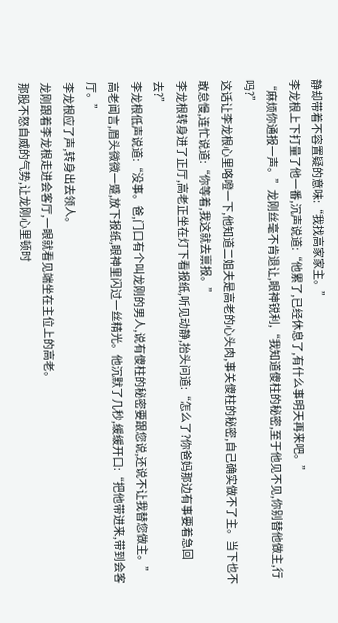静却带着不容置疑的意味:“我找高家家主。”
李龙根上下打量了他一番,沉声说道:“他累了,已经休息了,有什么事明天再来吧。”
“麻烦你通报一声。”龙刚丝毫不肯退让,眼神锐利,“我知道傻柱的秘密,至于他见不见,你别替他做主,行吗?”
这话让李龙根心里咯噔一下,他知道二姐夫是高老的心头肉,事关傻柱的秘密,自己确实做不了主。当下也不敢怠慢,连忙说道:“你等着,我这就去禀报。”
李龙根转身进了正厅,高老正坐在灯下看报纸,听见动静,抬头问道:“怎么了?你爸妈那边有事要着急回去?”
李龙根低声说道:“没事。爸,门口有个叫龙刚的男人,说有傻柱的秘密要跟您说,还说不让我替您做主。”
高老闻言,眉头微微一蹙,放下报纸,眼神里闪过一丝精光。他沉默了几秒,缓缓开口:“把他带进来,带到会客厅。”
李龙根应了声,转身出去领人。
龙刚跟着李龙根走进会客厅,一眼就看见端坐在主位上的高老。
那股不怒自威的气势,让龙刚心里顿时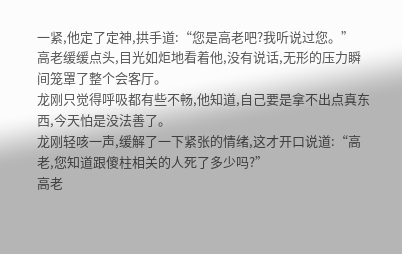一紧,他定了定神,拱手道:“您是高老吧?我听说过您。”
高老缓缓点头,目光如炬地看着他,没有说话,无形的压力瞬间笼罩了整个会客厅。
龙刚只觉得呼吸都有些不畅,他知道,自己要是拿不出点真东西,今天怕是没法善了。
龙刚轻咳一声,缓解了一下紧张的情绪,这才开口说道:“高老,您知道跟傻柱相关的人死了多少吗?”
高老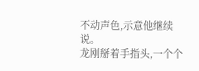不动声色,示意他继续说。
龙刚掰着手指头,一个个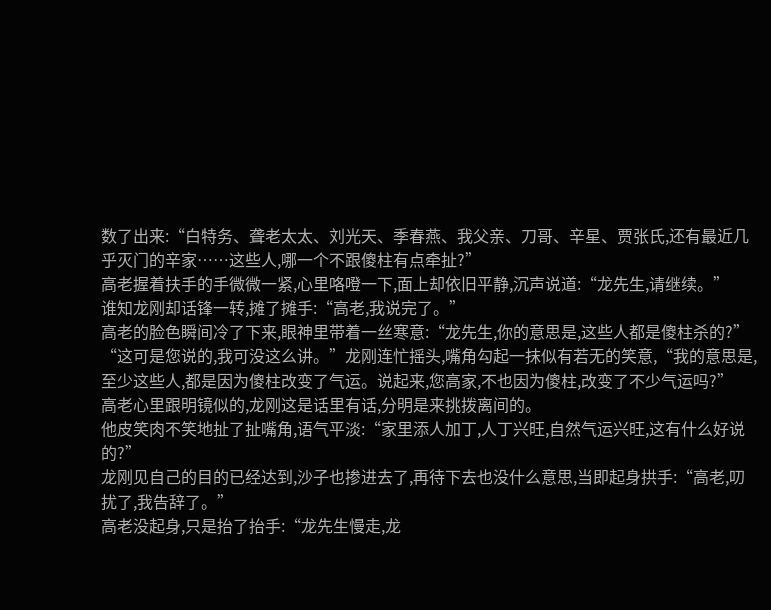数了出来:“白特务、聋老太太、刘光天、季春燕、我父亲、刀哥、辛星、贾张氏,还有最近几乎灭门的辛家……这些人,哪一个不跟傻柱有点牵扯?”
高老握着扶手的手微微一紧,心里咯噔一下,面上却依旧平静,沉声说道:“龙先生,请继续。”
谁知龙刚却话锋一转,摊了摊手:“高老,我说完了。”
高老的脸色瞬间冷了下来,眼神里带着一丝寒意:“龙先生,你的意思是,这些人都是傻柱杀的?”
“这可是您说的,我可没这么讲。”龙刚连忙摇头,嘴角勾起一抹似有若无的笑意,“我的意思是,至少这些人,都是因为傻柱改变了气运。说起来,您高家,不也因为傻柱,改变了不少气运吗?”
高老心里跟明镜似的,龙刚这是话里有话,分明是来挑拨离间的。
他皮笑肉不笑地扯了扯嘴角,语气平淡:“家里添人加丁,人丁兴旺,自然气运兴旺,这有什么好说的?”
龙刚见自己的目的已经达到,沙子也掺进去了,再待下去也没什么意思,当即起身拱手:“高老,叨扰了,我告辞了。”
高老没起身,只是抬了抬手:“龙先生慢走,龙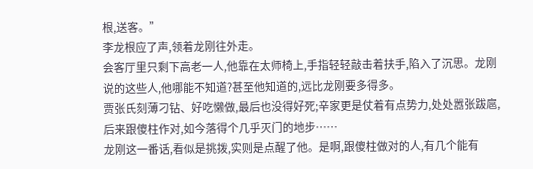根,送客。”
李龙根应了声,领着龙刚往外走。
会客厅里只剩下高老一人,他靠在太师椅上,手指轻轻敲击着扶手,陷入了沉思。龙刚说的这些人,他哪能不知道?甚至他知道的,远比龙刚要多得多。
贾张氏刻薄刁钻、好吃懒做,最后也没得好死;辛家更是仗着有点势力,处处嚣张跋扈,后来跟傻柱作对,如今落得个几乎灭门的地步……
龙刚这一番话,看似是挑拨,实则是点醒了他。是啊,跟傻柱做对的人,有几个能有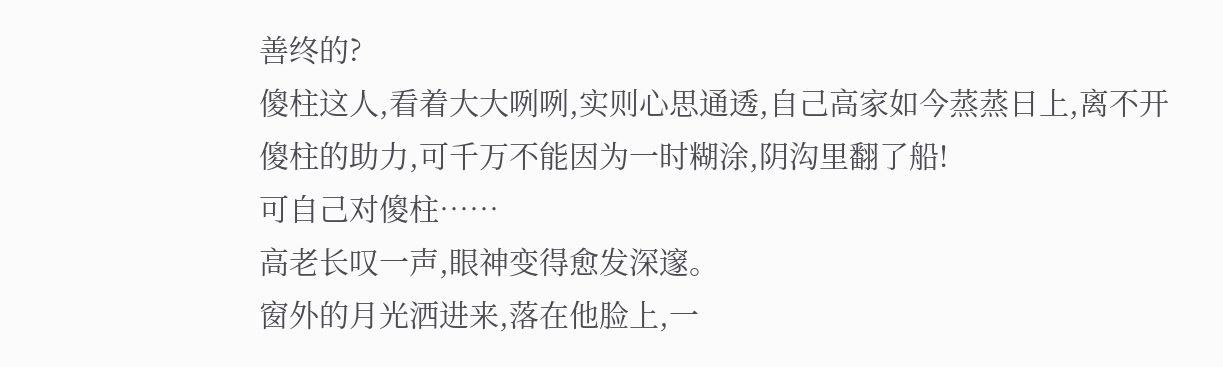善终的?
傻柱这人,看着大大咧咧,实则心思通透,自己高家如今蒸蒸日上,离不开傻柱的助力,可千万不能因为一时糊涂,阴沟里翻了船!
可自己对傻柱……
高老长叹一声,眼神变得愈发深邃。
窗外的月光洒进来,落在他脸上,一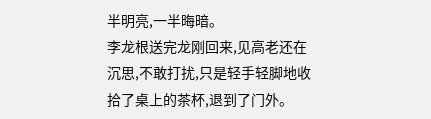半明亮,一半晦暗。
李龙根送完龙刚回来,见高老还在沉思,不敢打扰,只是轻手轻脚地收拾了桌上的茶杯,退到了门外。